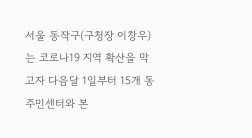서울 동작구(구청장 이창우)는 코로나19 지역 확산을 막고자 다음달 1일부터 15개 동주민센터와 본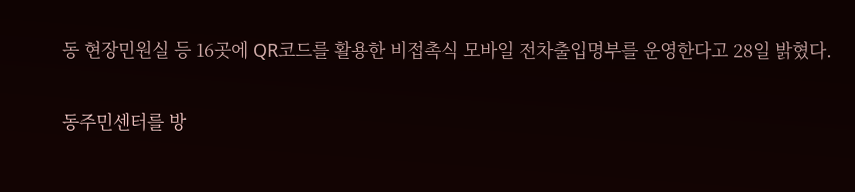동 현장민원실 등 16곳에 QR코드를 활용한 비접촉식 모바일 전차출입명부를 운영한다고 28일 밝혔다.

동주민센터를 방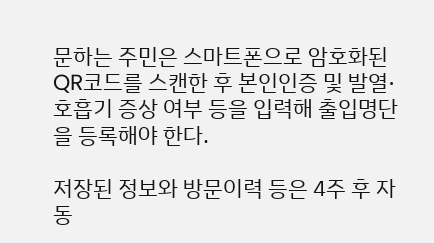문하는 주민은 스마트폰으로 암호화된 QR코드를 스캔한 후 본인인증 및 발열·호흡기 증상 여부 등을 입력해 출입명단을 등록해야 한다.

저장된 정보와 방문이력 등은 4주 후 자동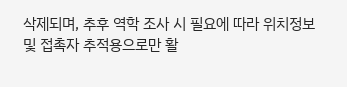삭제되며, 추후 역학 조사 시 필요에 따라 위치정보 및 접촉자 추적용으로만 활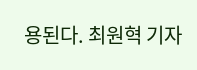용된다. 최원혁 기자